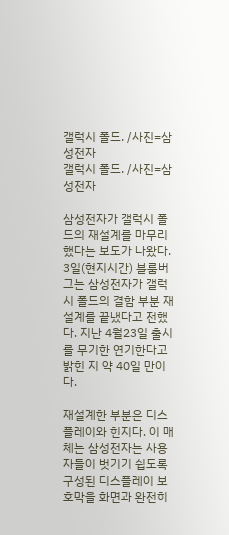갤럭시 폴드. /사진=삼성전자
갤럭시 폴드. /사진=삼성전자

삼성전자가 갤럭시 폴드의 재설계를 마무리했다는 보도가 나왔다.
3일(현지시간) 블룸버그는 삼성전자가 갤럭시 폴드의 결함 부분 재설계를 끝냈다고 전했다. 지난 4월23일 출시를 무기한 연기한다고 밝힌 지 약 40일 만이다.

재설계한 부분은 디스플레이와 힌지다. 이 매체는 삼성전자는 사용자들이 벗기기 쉽도록 구성된 디스플레이 보호막을 화면과 완전히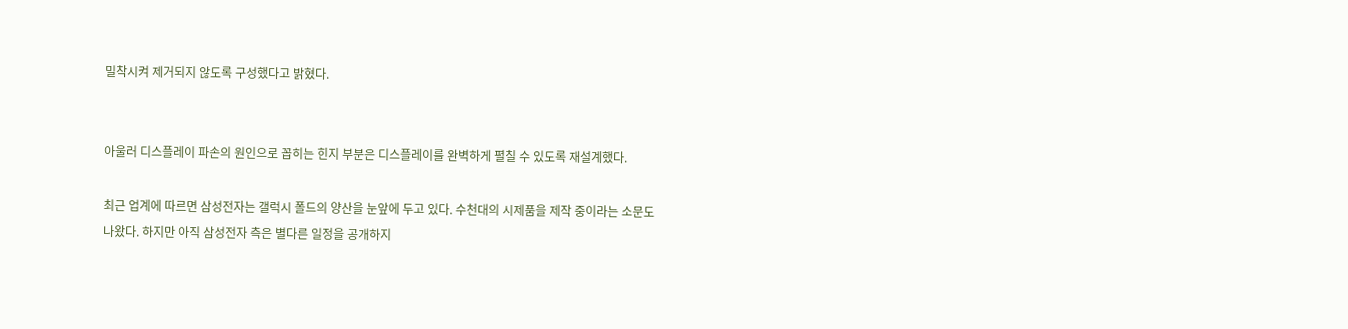밀착시켜 제거되지 않도록 구성했다고 밝혔다.


아울러 디스플레이 파손의 원인으로 꼽히는 힌지 부분은 디스플레이를 완벽하게 펼칠 수 있도록 재설계했다.

최근 업계에 따르면 삼성전자는 갤럭시 폴드의 양산을 눈앞에 두고 있다. 수천대의 시제품을 제작 중이라는 소문도 나왔다. 하지만 아직 삼성전자 측은 별다른 일정을 공개하지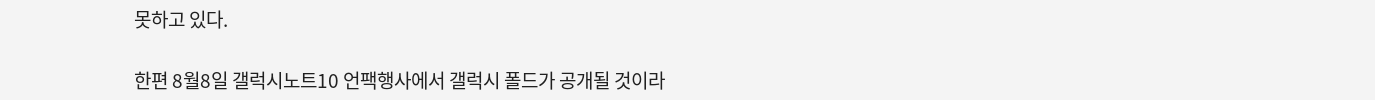못하고 있다.

한편 8월8일 갤럭시노트10 언팩행사에서 갤럭시 폴드가 공개될 것이라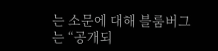는 소문에 대해 블룸버그는 “공개되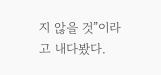지 않을 것”이라고 내다봤다.